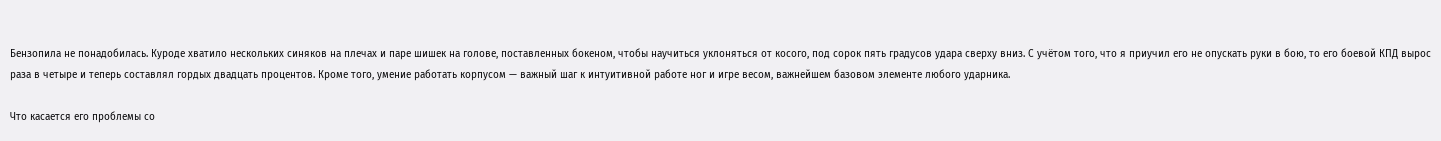Бензопила не понадобилась. Куроде хватило нескольких синяков на плечах и паре шишек на голове, поставленных бокеном, чтобы научиться уклоняться от косого, под сорок пять градусов удара сверху вниз. С учётом того, что я приучил его не опускать руки в бою, то его боевой КПД вырос раза в четыре и теперь составлял гордых двадцать процентов. Кроме того, умение работать корпусом — важный шаг к интуитивной работе ног и игре весом, важнейшем базовом элементе любого ударника.

Что касается его проблемы со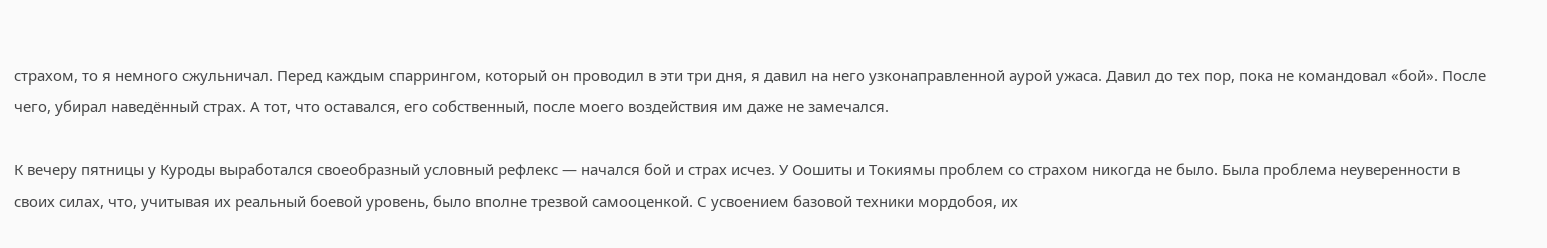страхом, то я немного сжульничал. Перед каждым спаррингом, который он проводил в эти три дня, я давил на него узконаправленной аурой ужаса. Давил до тех пор, пока не командовал «бой». После чего, убирал наведённый страх. А тот, что оставался, его собственный, после моего воздействия им даже не замечался.

К вечеру пятницы у Куроды выработался своеобразный условный рефлекс — начался бой и страх исчез. У Оошиты и Токиямы проблем со страхом никогда не было. Была проблема неуверенности в своих силах, что, учитывая их реальный боевой уровень, было вполне трезвой самооценкой. С усвоением базовой техники мордобоя, их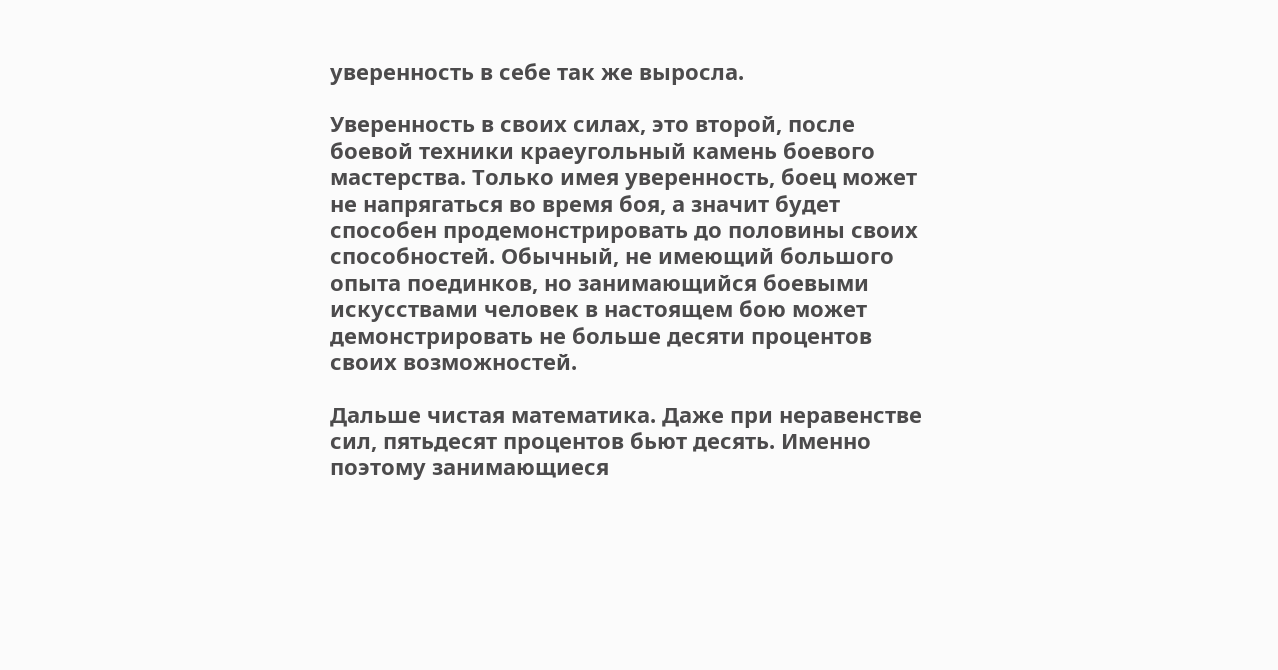уверенность в себе так же выросла.

Уверенность в своих силах, это второй, после боевой техники краеугольный камень боевого мастерства. Только имея уверенность, боец может не напрягаться во время боя, а значит будет способен продемонстрировать до половины своих способностей. Обычный, не имеющий большого опыта поединков, но занимающийся боевыми искусствами человек в настоящем бою может демонстрировать не больше десяти процентов своих возможностей.

Дальше чистая математика. Даже при неравенстве сил, пятьдесят процентов бьют десять. Именно поэтому занимающиеся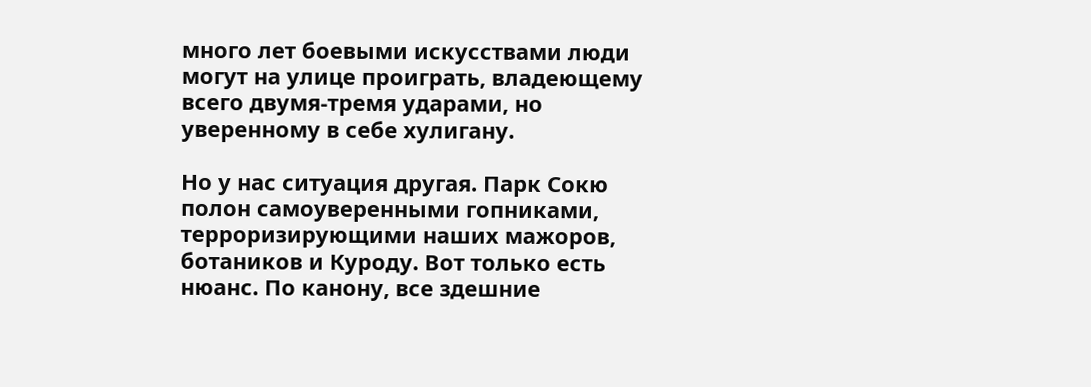много лет боевыми искусствами люди могут на улице проиграть, владеющему всего двумя-тремя ударами, но уверенному в себе хулигану.

Но у нас ситуация другая. Парк Сокю полон самоуверенными гопниками, терроризирующими наших мажоров, ботаников и Куроду. Вот только есть нюанс. По канону, все здешние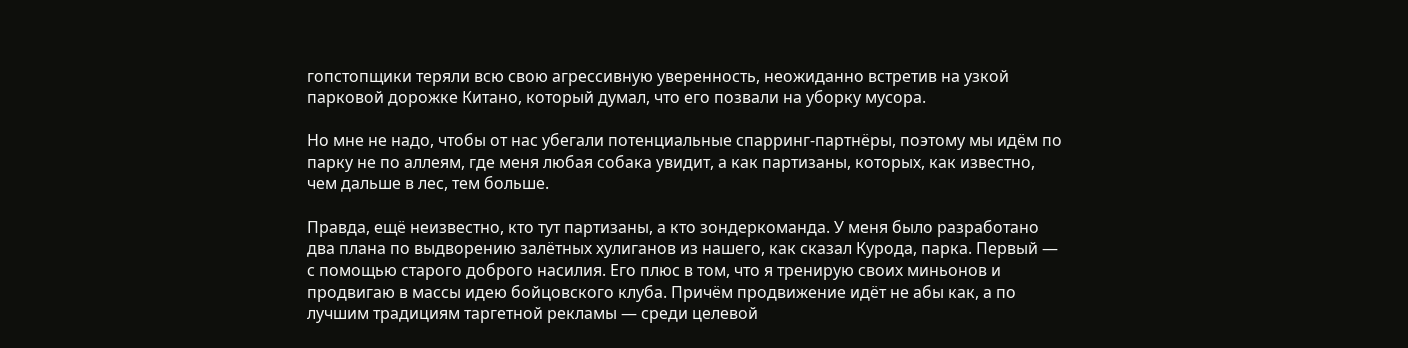гопстопщики теряли всю свою агрессивную уверенность, неожиданно встретив на узкой парковой дорожке Китано, который думал, что его позвали на уборку мусора.

Но мне не надо, чтобы от нас убегали потенциальные спарринг-партнёры, поэтому мы идём по парку не по аллеям, где меня любая собака увидит, а как партизаны, которых, как известно, чем дальше в лес, тем больше.

Правда, ещё неизвестно, кто тут партизаны, а кто зондеркоманда. У меня было разработано два плана по выдворению залётных хулиганов из нашего, как сказал Курода, парка. Первый — с помощью старого доброго насилия. Его плюс в том, что я тренирую своих миньонов и продвигаю в массы идею бойцовского клуба. Причём продвижение идёт не абы как, а по лучшим традициям таргетной рекламы — среди целевой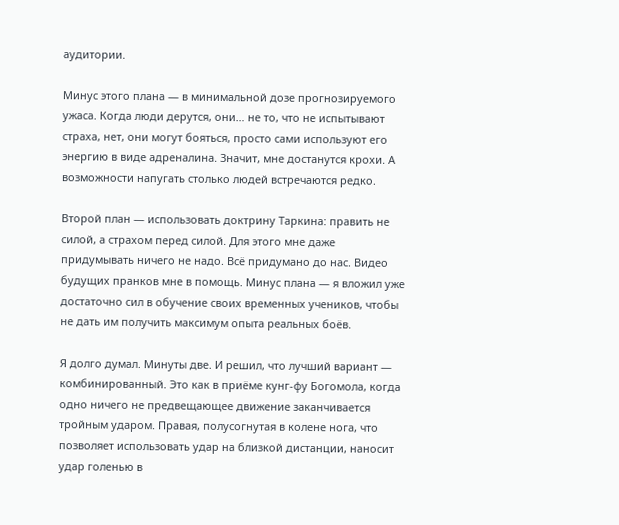аудитории.

Минус этого плана — в минимальной дозе прогнозируемого ужаса. Когда люди дерутся, они… не то, что не испытывают страха, нет, они могут бояться, просто сами используют его энергию в виде адреналина. Значит, мне достанутся крохи. А возможности напугать столько людей встречаются редко.

Второй план — использовать доктрину Таркина: править не силой, а страхом перед силой. Для этого мне даже придумывать ничего не надо. Всё придумано до нас. Видео будущих пранков мне в помощь. Минус плана — я вложил уже достаточно сил в обучение своих временных учеников, чтобы не дать им получить максимум опыта реальных боёв.

Я долго думал. Минуты две. И решил, что лучший вариант — комбинированный. Это как в приёме кунг-фу Богомола, когда одно ничего не предвещающее движение заканчивается тройным ударом. Правая, полусогнутая в колене нога, что позволяет использовать удар на близкой дистанции, наносит удар голенью в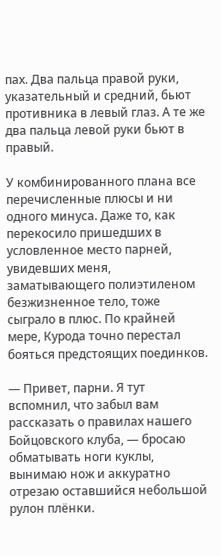пах. Два пальца правой руки, указательный и средний, бьют противника в левый глаз. А те же два пальца левой руки бьют в правый.

У комбинированного плана все перечисленные плюсы и ни одного минуса. Даже то, как перекосило пришедших в условленное место парней, увидевших меня, заматывающего полиэтиленом безжизненное тело, тоже сыграло в плюс. По крайней мере, Курода точно перестал бояться предстоящих поединков.

— Привет, парни. Я тут вспомнил, что забыл вам рассказать о правилах нашего Бойцовского клуба, — бросаю обматывать ноги куклы, вынимаю нож и аккуратно отрезаю оставшийся небольшой рулон плёнки.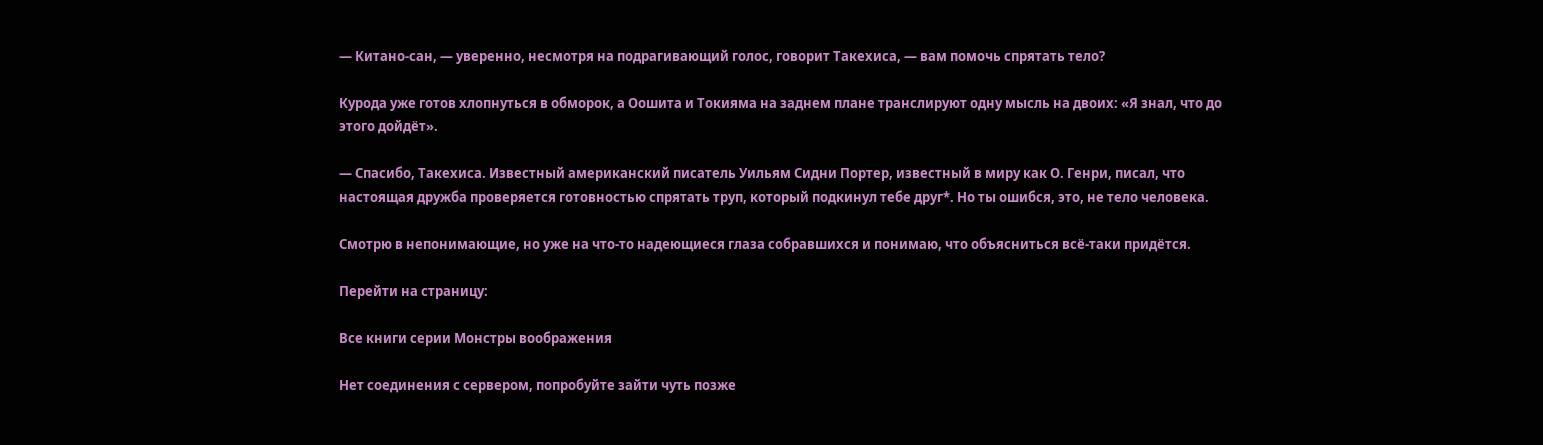— Китано-сан, — уверенно, несмотря на подрагивающий голос, говорит Такехиса, — вам помочь спрятать тело?

Курода уже готов хлопнуться в обморок, а Оошита и Токияма на заднем плане транслируют одну мысль на двоих: «Я знал, что до этого дойдёт».

— Спасибо, Такехиса. Известный американский писатель Уильям Сидни Портер, известный в миру как О. Генри, писал, что настоящая дружба проверяется готовностью спрятать труп, который подкинул тебе друг*. Но ты ошибся, это, не тело человека.

Смотрю в непонимающие, но уже на что-то надеющиеся глаза собравшихся и понимаю, что объясниться всё-таки придётся.

Перейти на страницу:

Все книги серии Монстры воображения

Нет соединения с сервером, попробуйте зайти чуть позже